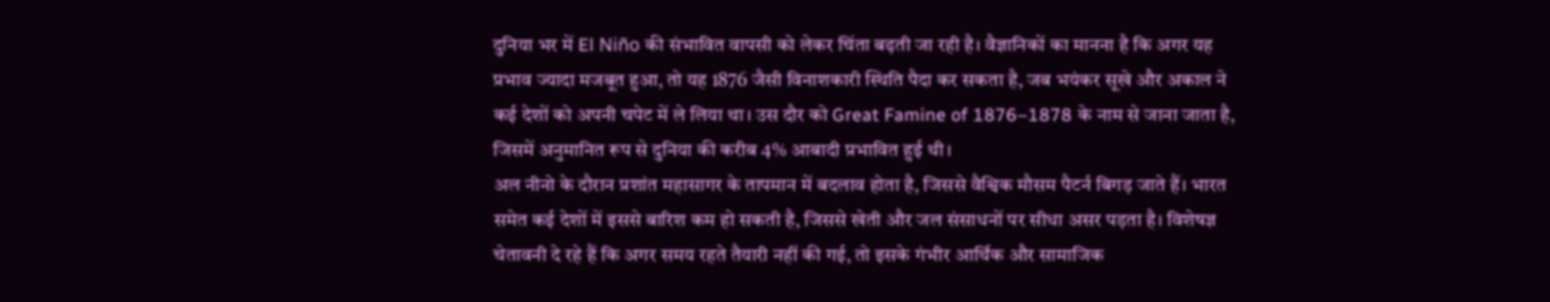दुनिया भर में El Niño की संभावित वापसी को लेकर चिंता बढ़ती जा रही है। वैज्ञानिकों का मानना है कि अगर यह प्रभाव ज्यादा मजबूत हुआ, तो यह 1876 जैसी विनाशकारी स्थिति पैदा कर सकता है, जब भयंकर सूखे और अकाल ने कई देशों को अपनी चपेट में ले लिया था। उस दौर को Great Famine of 1876–1878 के नाम से जाना जाता है, जिसमें अनुमानित रूप से दुनिया की करीब 4% आबादी प्रभावित हुई थी।
अल नीनो के दौरान प्रशांत महासागर के तापमान में बदलाव होता है, जिससे वैश्विक मौसम पैटर्न बिगड़ जाते हैं। भारत समेत कई देशों में इससे बारिश कम हो सकती है, जिससे खेती और जल संसाधनों पर सीधा असर पड़ता है। विशेषज्ञ चेतावनी दे रहे हैं कि अगर समय रहते तैयारी नहीं की गई, तो इसके गंभीर आर्थिक और सामाजिक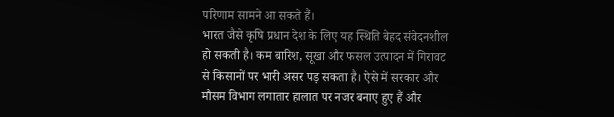परिणाम सामने आ सकते हैं।
भारत जैसे कृषि प्रधान देश के लिए यह स्थिति बेहद संवेदनशील हो सकती है। कम बारिश, सूखा और फसल उत्पादन में गिरावट से किसानों पर भारी असर पड़ सकता है। ऐसे में सरकार और मौसम विभाग लगातार हालात पर नजर बनाए हुए हैं और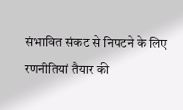संभावित संकट से निपटने के लिए रणनीतियां तैयार की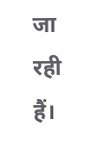जा रही हैं।